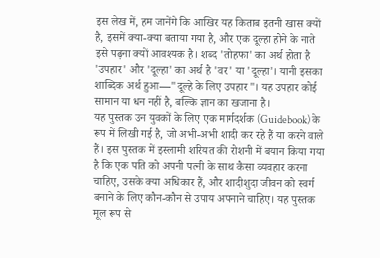इस लेख में, हम जानेंगे कि आखिर यह किताब इतनी खास क्यों है, इसमें क्या-क्या बताया गया है, और एक दूल्हा होने के नाते इसे पढ़ना क्यों आवश्यक है। शब्द 'तोहफा' का अर्थ होता है 'उपहार' और 'दूल्हा' का अर्थ है 'वर' या 'दूल्हा'। यानी इसका शाब्दिक अर्थ हुआ—"दूल्हे के लिए उपहार"। यह उपहार कोई सामान या धन नहीं है, बल्कि ज्ञान का खजाना है।
यह पुस्तक उन युवकों के लिए एक मार्गदर्शक (Guidebook) के रूप में लिखी गई है, जो अभी-अभी शादी कर रहे हैं या करने वाले हैं। इस पुस्तक में इस्लामी शरियत की रोशनी में बयान किया गया है कि एक पति को अपनी पत्नी के साथ कैसा व्यवहार करना चाहिए, उसके क्या अधिकार हैं, और शादीशुदा जीवन को स्वर्ग बनाने के लिए कौन-कौन से उपाय अपनाने चाहिए। यह पुस्तक मूल रूप से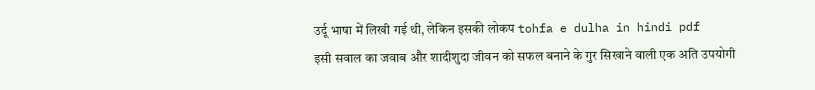उर्दू भाषा में लिखी गई थी, लेकिन इसकी लोकप tohfa e dulha in hindi pdf
इसी सवाल का जवाब और शादीशुदा जीवन को सफल बनाने के गुर सिखाने वाली एक अति उपयोगी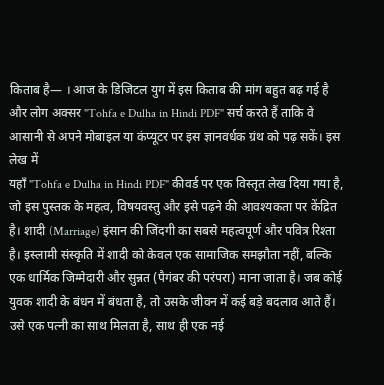किताब है— । आज के डिजिटल युग में इस किताब की मांग बहुत बढ़ गई है और लोग अक्सर "Tohfa e Dulha in Hindi PDF" सर्च करते हैं ताकि वे आसानी से अपने मोबाइल या कंप्यूटर पर इस ज्ञानवर्धक ग्रंथ को पढ़ सकें। इस लेख में
यहाँ "Tohfa e Dulha in Hindi PDF" कीवर्ड पर एक विस्तृत लेख दिया गया है, जो इस पुस्तक के महत्व, विषयवस्तु और इसे पढ़ने की आवश्यकता पर केंद्रित है। शादी (Marriage) इंसान की जिंदगी का सबसे महत्वपूर्ण और पवित्र रिश्ता है। इस्लामी संस्कृति में शादी को केवल एक सामाजिक समझौता नहीं, बल्कि एक धार्मिक जिम्मेदारी और सुन्नत (पैगंबर की परंपरा) माना जाता है। जब कोई युवक शादी के बंधन में बंधता है, तो उसके जीवन में कई बड़े बदलाव आते हैं। उसे एक पत्नी का साथ मिलता है, साथ ही एक नई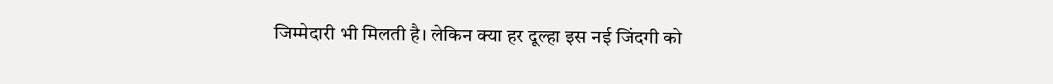जिम्मेदारी भी मिलती है। लेकिन क्या हर दूल्हा इस नई जिंदगी को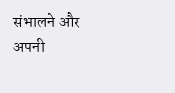संभालने और अपनी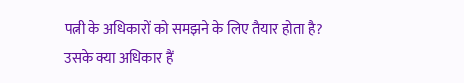पत्नी के अधिकारों को समझने के लिए तैयार होता है? उसके क्या अधिकार हैं